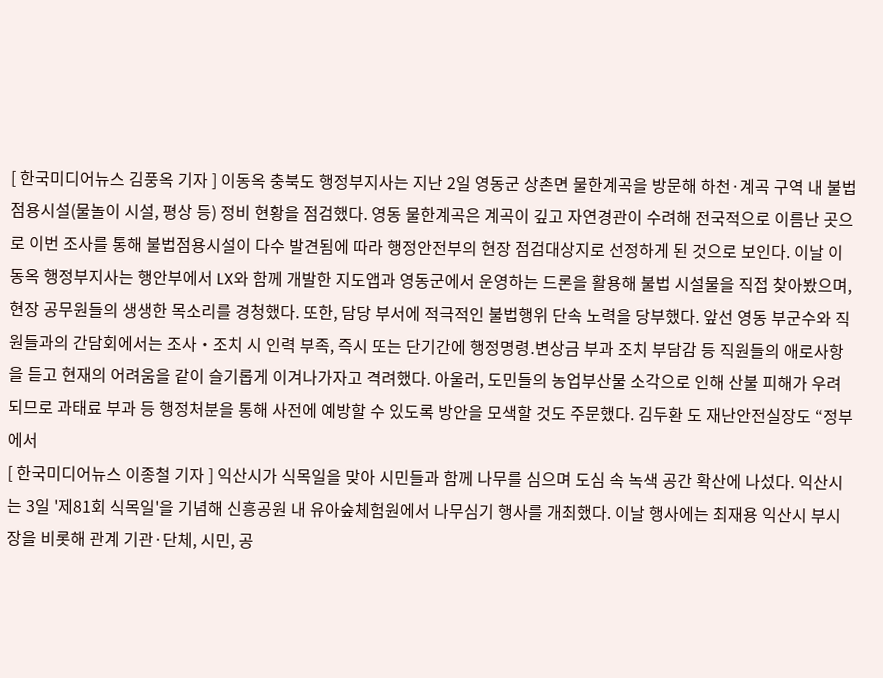[ 한국미디어뉴스 김풍옥 기자 ] 이동옥 충북도 행정부지사는 지난 2일 영동군 상촌면 물한계곡을 방문해 하천·계곡 구역 내 불법 점용시설(물놀이 시설, 평상 등) 정비 현황을 점검했다. 영동 물한계곡은 계곡이 깊고 자연경관이 수려해 전국적으로 이름난 곳으로 이번 조사를 통해 불법점용시설이 다수 발견됨에 따라 행정안전부의 현장 점검대상지로 선정하게 된 것으로 보인다. 이날 이동옥 행정부지사는 행안부에서 LX와 함께 개발한 지도앱과 영동군에서 운영하는 드론을 활용해 불법 시설물을 직접 찾아봤으며, 현장 공무원들의 생생한 목소리를 경청했다. 또한, 담당 부서에 적극적인 불법행위 단속 노력을 당부했다. 앞선 영동 부군수와 직원들과의 간담회에서는 조사‧조치 시 인력 부족, 즉시 또는 단기간에 행정명령․변상금 부과 조치 부담감 등 직원들의 애로사항을 듣고 현재의 어려움을 같이 슬기롭게 이겨나가자고 격려했다. 아울러, 도민들의 농업부산물 소각으로 인해 산불 피해가 우려되므로 과태료 부과 등 행정처분을 통해 사전에 예방할 수 있도록 방안을 모색할 것도 주문했다. 김두환 도 재난안전실장도 “정부에서
[ 한국미디어뉴스 이종철 기자 ] 익산시가 식목일을 맞아 시민들과 함께 나무를 심으며 도심 속 녹색 공간 확산에 나섰다. 익산시는 3일 '제81회 식목일'을 기념해 신흥공원 내 유아숲체험원에서 나무심기 행사를 개최했다. 이날 행사에는 최재용 익산시 부시장을 비롯해 관계 기관·단체, 시민, 공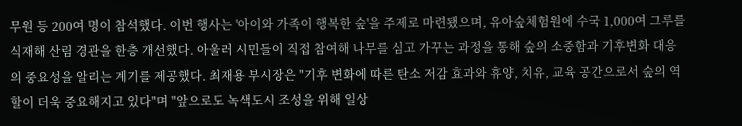무원 등 200여 명이 참석했다. 이번 행사는 '아이와 가족이 행복한 숲'을 주제로 마련됐으며, 유아숲체험원에 수국 1,000여 그루를 식재해 산림 경관을 한층 개선했다. 아울러 시민들이 직접 참여해 나무를 심고 가꾸는 과정을 통해 숲의 소중함과 기후변화 대응의 중요성을 알리는 계기를 제공했다. 최재용 부시장은 "기후 변화에 따른 탄소 저감 효과와 휴양, 치유, 교육 공간으로서 숲의 역할이 더욱 중요해지고 있다"며 "앞으로도 녹색도시 조성을 위해 일상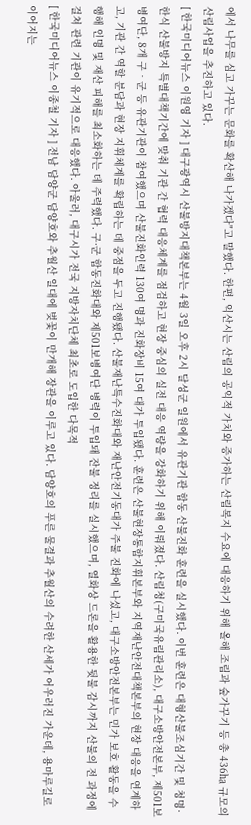에서 나무를 심고 가꾸는 문화를 확산해 나가겠다"고 말했다. 한편, 익산시는 산림의 공익적 가치와 증가하는 산림복지 수요에 대응하기 위해 올해 조림과 숲가꾸기 등 총 436㏊ 규모의 산림사업을 추진하고 있다.
[ 한국미디어뉴스 이원영 기자 ] 대구광역시 산불방지대책본부는 4월 3일 오후 2시 달성군 일원에서 유관기관 합동 산불진화 훈련을 실시했다. 이번 훈련은 대형산불조심기간 및 청명·한식 산불방지 특별대책기간에 맞춰 기관 간 협력 대응체계를 점검하고 현장 중심의 실전 대응 역량을 강화하기 위해 이뤄졌다. 산림청(구미국유림관리소), 대구소방안전본부, 제501보병여단, 8개 구‧군 등 유관기관이 참여했으며 산불진화인력 130여 명과 진화장비 15여 대가 투입됐다. 훈련은 산불현장통합지휘본부와 지역재난안전대책본부의 현장 대응을 연계하고, 기관 간 역할 분담과 현장 지휘체계를 확립하는 데 중점을 두고 진행됐다. 산불재난특수진화대와 재난안전기동대가 주불 진화에 나섰고, 대구소방안전본부는 민가 보호 활동을 수행해 인명 및 재산 피해를 최소화하는 데 주력했다. 구·군 합동진화대와 제501보병여단 병력이 투입돼 잔불 정리를 실시했으며, 열화상 드론을 활용한 뒷불 감시까지 산불의 전 과정에 걸쳐 관련 기관이 유기적으로 대응했다. 아울러, 대구시가 전국 지방자치단체 최초로 도입한 다목적
[ 한국미디어뉴스 이종철 기자 ] 전남 담양군 담양호와 추월산 일대에 벚꽃이 만개해 장관을 이루고 있다. 담양호의 푸른 물결과 추월산의 수려한 산세가 어우러진 가운데, 용마루길로 이어지는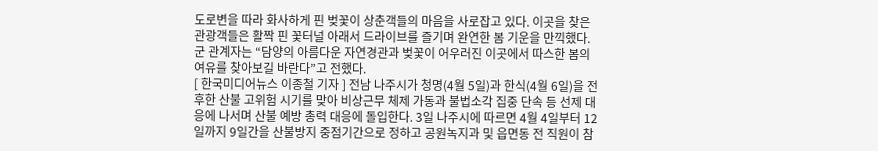도로변을 따라 화사하게 핀 벚꽃이 상춘객들의 마음을 사로잡고 있다. 이곳을 찾은 관광객들은 활짝 핀 꽃터널 아래서 드라이브를 즐기며 완연한 봄 기운을 만끽했다. 군 관계자는 “담양의 아름다운 자연경관과 벚꽃이 어우러진 이곳에서 따스한 봄의 여유를 찾아보길 바란다”고 전했다.
[ 한국미디어뉴스 이종철 기자 ] 전남 나주시가 청명(4월 5일)과 한식(4월 6일)을 전후한 산불 고위험 시기를 맞아 비상근무 체제 가동과 불법소각 집중 단속 등 선제 대응에 나서며 산불 예방 총력 대응에 돌입한다. 3일 나주시에 따르면 4월 4일부터 12일까지 9일간을 산불방지 중점기간으로 정하고 공원녹지과 및 읍면동 전 직원이 참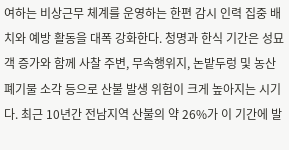여하는 비상근무 체계를 운영하는 한편 감시 인력 집중 배치와 예방 활동을 대폭 강화한다. 청명과 한식 기간은 성묘객 증가와 함께 사찰 주변, 무속행위지, 논밭두렁 및 농산폐기물 소각 등으로 산불 발생 위험이 크게 높아지는 시기다. 최근 10년간 전남지역 산불의 약 26%가 이 기간에 발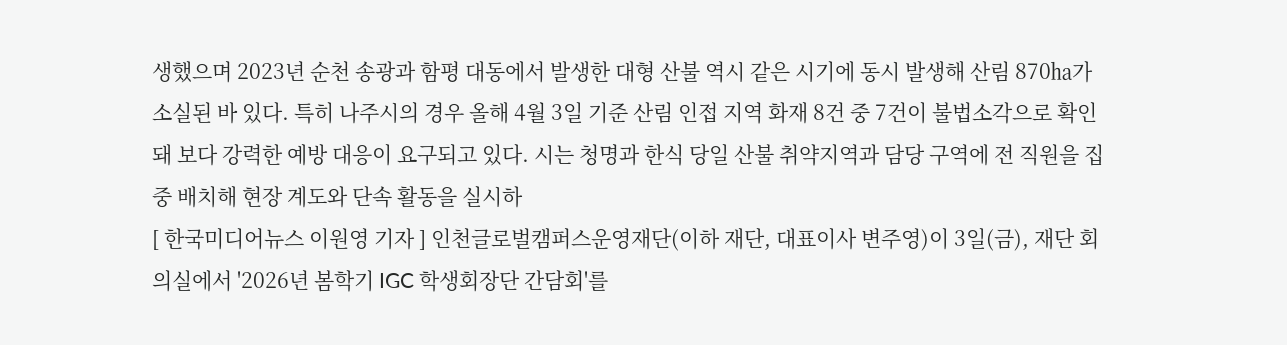생했으며 2023년 순천 송광과 함평 대동에서 발생한 대형 산불 역시 같은 시기에 동시 발생해 산림 870㏊가 소실된 바 있다. 특히 나주시의 경우 올해 4월 3일 기준 산림 인접 지역 화재 8건 중 7건이 불법소각으로 확인돼 보다 강력한 예방 대응이 요구되고 있다. 시는 청명과 한식 당일 산불 취약지역과 담당 구역에 전 직원을 집중 배치해 현장 계도와 단속 활동을 실시하
[ 한국미디어뉴스 이원영 기자 ] 인천글로벌캠퍼스운영재단(이하 재단, 대표이사 변주영)이 3일(금), 재단 회의실에서 '2026년 봄학기 IGC 학생회장단 간담회'를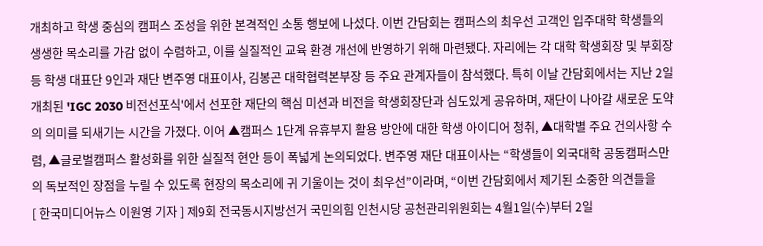개최하고 학생 중심의 캠퍼스 조성을 위한 본격적인 소통 행보에 나섰다. 이번 간담회는 캠퍼스의 최우선 고객인 입주대학 학생들의 생생한 목소리를 가감 없이 수렴하고, 이를 실질적인 교육 환경 개선에 반영하기 위해 마련됐다. 자리에는 각 대학 학생회장 및 부회장 등 학생 대표단 9인과 재단 변주영 대표이사, 김봉곤 대학협력본부장 등 주요 관계자들이 참석했다. 특히 이날 간담회에서는 지난 2일 개최된 'IGC 2030 비전선포식'에서 선포한 재단의 핵심 미션과 비전을 학생회장단과 심도있게 공유하며, 재단이 나아갈 새로운 도약의 의미를 되새기는 시간을 가졌다. 이어 ▲캠퍼스 1단계 유휴부지 활용 방안에 대한 학생 아이디어 청취, ▲대학별 주요 건의사항 수렴, ▲글로벌캠퍼스 활성화를 위한 실질적 현안 등이 폭넓게 논의되었다. 변주영 재단 대표이사는 “학생들이 외국대학 공동캠퍼스만의 독보적인 장점을 누릴 수 있도록 현장의 목소리에 귀 기울이는 것이 최우선”이라며, “이번 간담회에서 제기된 소중한 의견들을
[ 한국미디어뉴스 이원영 기자 ] 제9회 전국동시지방선거 국민의힘 인천시당 공천관리위원회는 4월1일(수)부터 2일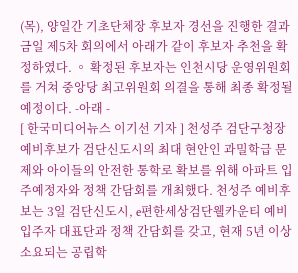(목), 양일간 기초단체장 후보자 경선을 진행한 결과 금일 제5차 회의에서 아래가 같이 후보자 추천을 확정하였다. ◦ 확정된 후보자는 인천시당 운영위원회를 거쳐 중앙당 최고위원회 의결을 통해 최종 확정될 예정이다. -아래 -
[ 한국미디어뉴스 이기선 기자 ] 천성주 검단구청장 예비후보가 검단신도시의 최대 현안인 과밀학급 문제와 아이들의 안전한 통학로 확보를 위해 아파트 입주예정자와 정책 간담회를 개최했다. 천성주 예비후보는 3일 검단신도시, e편한세상검단웰카운티 예비 입주자 대표단과 정책 간담회를 갖고, 현재 5년 이상 소요되는 공립학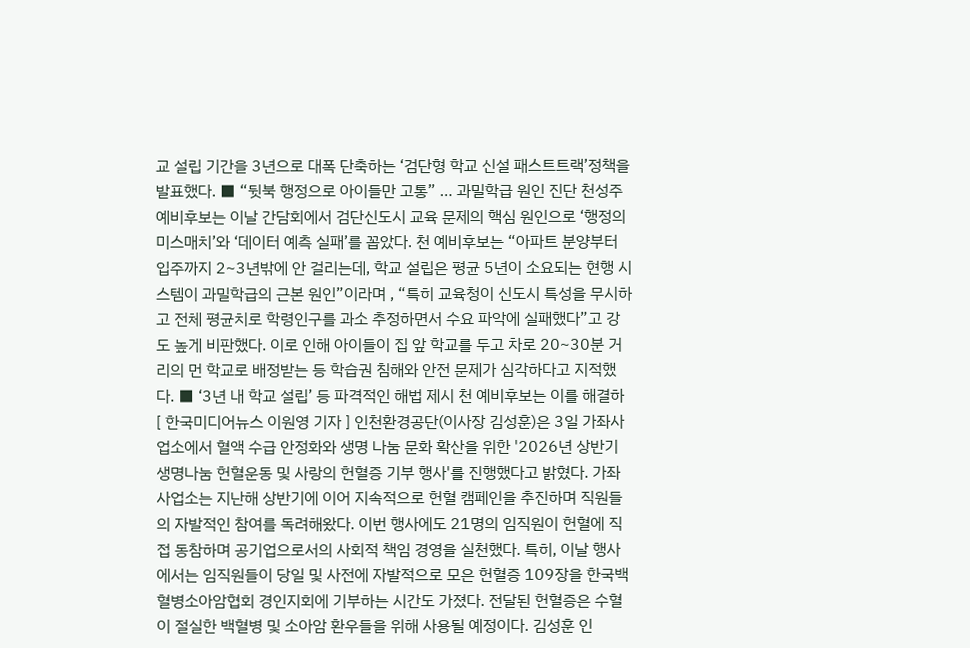교 설립 기간을 3년으로 대폭 단축하는 ‘검단형 학교 신설 패스트트랙’정책을 발표했다. ■ “뒷북 행정으로 아이들만 고통” … 과밀학급 원인 진단 천성주 예비후보는 이날 간담회에서 검단신도시 교육 문제의 핵심 원인으로 ‘행정의 미스매치’와 ‘데이터 예측 실패’를 꼽았다. 천 예비후보는 “아파트 분양부터 입주까지 2~3년밖에 안 걸리는데, 학교 설립은 평균 5년이 소요되는 현행 시스템이 과밀학급의 근본 원인”이라며 , “특히 교육청이 신도시 특성을 무시하고 전체 평균치로 학령인구를 과소 추정하면서 수요 파악에 실패했다”고 강도 높게 비판했다. 이로 인해 아이들이 집 앞 학교를 두고 차로 20~30분 거리의 먼 학교로 배정받는 등 학습권 침해와 안전 문제가 심각하다고 지적했다. ■ ‘3년 내 학교 설립’ 등 파격적인 해법 제시 천 예비후보는 이를 해결하
[ 한국미디어뉴스 이원영 기자 ] 인천환경공단(이사장 김성훈)은 3일 가좌사업소에서 혈액 수급 안정화와 생명 나눔 문화 확산을 위한 '2026년 상반기 생명나눔 헌혈운동 및 사랑의 헌혈증 기부 행사'를 진행했다고 밝혔다. 가좌사업소는 지난해 상반기에 이어 지속적으로 헌혈 캠페인을 추진하며 직원들의 자발적인 참여를 독려해왔다. 이번 행사에도 21명의 임직원이 헌혈에 직접 동참하며 공기업으로서의 사회적 책임 경영을 실천했다. 특히, 이날 행사에서는 임직원들이 당일 및 사전에 자발적으로 모은 헌혈증 109장을 한국백혈병소아암협회 경인지회에 기부하는 시간도 가졌다. 전달된 헌혈증은 수혈이 절실한 백혈병 및 소아암 환우들을 위해 사용될 예정이다. 김성훈 인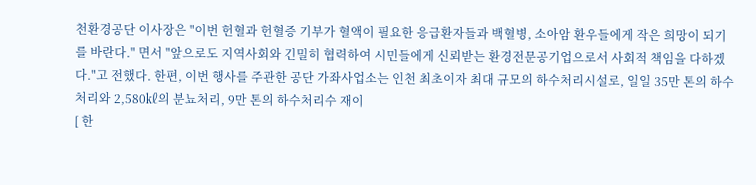천환경공단 이사장은 "이번 헌혈과 헌혈증 기부가 혈액이 필요한 응급환자들과 백혈병, 소아암 환우들에게 작은 희망이 되기를 바란다." 면서 "앞으로도 지역사회와 긴밀히 협력하여 시민들에게 신뢰받는 환경전문공기업으로서 사회적 책임을 다하겠다."고 전했다. 한편, 이번 행사를 주관한 공단 가좌사업소는 인천 최초이자 최대 규모의 하수처리시설로, 일일 35만 톤의 하수처리와 2,580㎘의 분뇨처리, 9만 톤의 하수처리수 재이
[ 한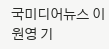국미디어뉴스 이원영 기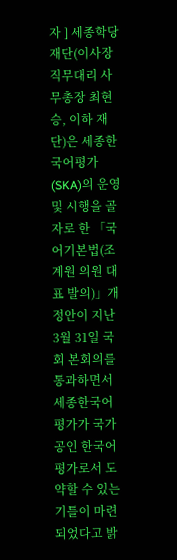자 ] 세종학당재단(이사장 직무대리 사무총장 최현승, 이하 재단)은 세종한국어평가(SKA)의 운영 및 시행을 골자로 한 「국어기본법(조계원 의원 대표 발의)」개정안이 지난 3월 31일 국회 본회의를 통과하면서 세종한국어평가가 국가 공인 한국어 평가로서 도약할 수 있는 기틀이 마련되었다고 밝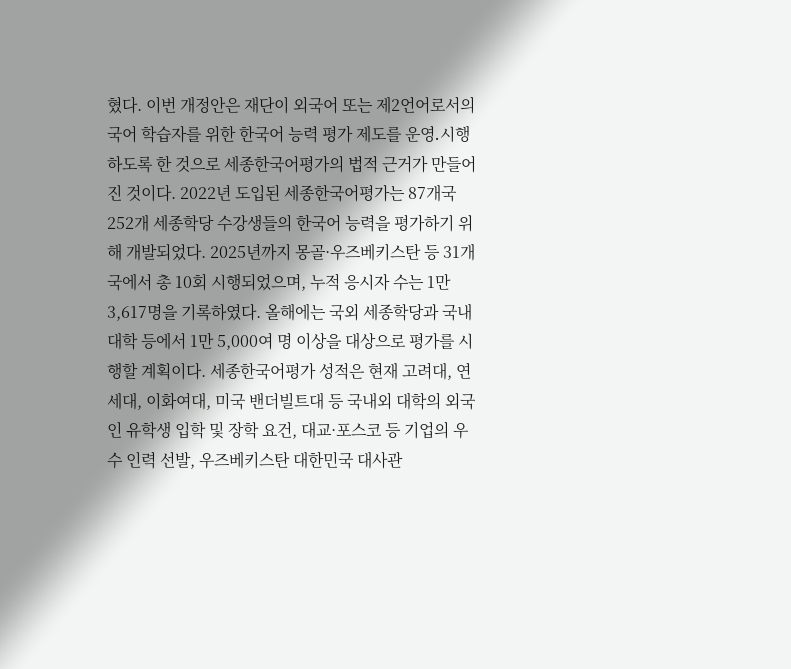혔다. 이번 개정안은 재단이 외국어 또는 제2언어로서의 국어 학습자를 위한 한국어 능력 평가 제도를 운영․시행하도록 한 것으로 세종한국어평가의 법적 근거가 만들어진 것이다. 2022년 도입된 세종한국어평가는 87개국 252개 세종학당 수강생들의 한국어 능력을 평가하기 위해 개발되었다. 2025년까지 몽골·우즈베키스탄 등 31개국에서 총 10회 시행되었으며, 누적 응시자 수는 1만 3,617명을 기록하였다. 올해에는 국외 세종학당과 국내 대학 등에서 1만 5,000여 명 이상을 대상으로 평가를 시행할 계획이다. 세종한국어평가 성적은 현재 고려대, 연세대, 이화여대, 미국 밴더빌트대 등 국내외 대학의 외국인 유학생 입학 및 장학 요건, 대교·포스코 등 기업의 우수 인력 선발, 우즈베키스탄 대한민국 대사관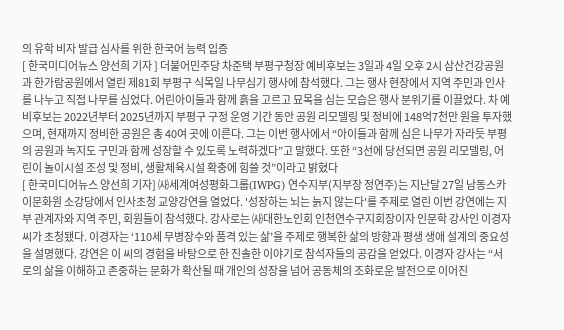의 유학 비자 발급 심사를 위한 한국어 능력 입증
[ 한국미디어뉴스 양선희 기자 ] 더불어민주당 차준택 부평구청장 예비후보는 3일과 4일 오후 2시 삼산건강공원과 한가람공원에서 열린 제81회 부평구 식목일 나무심기 행사에 참석했다. 그는 행사 현장에서 지역 주민과 인사를 나누고 직접 나무를 심었다. 어린아이들과 함께 흙을 고르고 묘목을 심는 모습은 행사 분위기를 이끌었다. 차 예비후보는 2022년부터 2025년까지 부평구 구정 운영 기간 동안 공원 리모델링 및 정비에 148억7천만 원을 투자했으며, 현재까지 정비한 공원은 총 40여 곳에 이른다. 그는 이번 행사에서 “아이들과 함께 심은 나무가 자라듯 부평의 공원과 녹지도 구민과 함께 성장할 수 있도록 노력하겠다”고 말했다. 또한 “3선에 당선되면 공원 리모델링, 어린이 놀이시설 조성 및 정비, 생활체육시설 확충에 힘쓸 것”이라고 밝혔다
[ 한국미디어뉴스 양선희 기자] ㈔세계여성평화그룹(IWPG) 연수지부(지부장 정연주)는 지난달 27일 남동스카이문화원 소강당에서 인사초청 교양강연을 열었다. '성장하는 뇌는 늙지 않는다'를 주제로 열린 이번 강연에는 지부 관계자와 지역 주민, 회원들이 참석했다. 강사로는 ㈔대한노인회 인천연수구지회장이자 인문학 강사인 이경자 씨가 초청됐다. 이경자는 ‘110세 무병장수와 품격 있는 삶’을 주제로 행복한 삶의 방향과 평생 생애 설계의 중요성을 설명했다. 강연은 이 씨의 경험을 바탕으로 한 진솔한 이야기로 참석자들의 공감을 얻었다. 이경자 강사는 “서로의 삶을 이해하고 존중하는 문화가 확산될 때 개인의 성장을 넘어 공동체의 조화로운 발전으로 이어진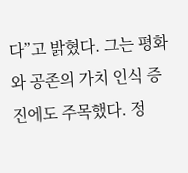다”고 밝혔다. 그는 평화와 공존의 가치 인식 증진에도 주목했다. 정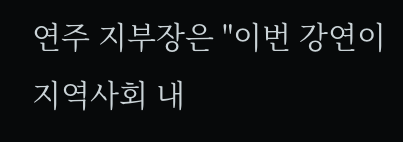연주 지부장은 "이번 강연이 지역사회 내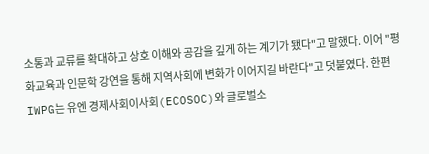소통과 교류를 확대하고 상호 이해와 공감을 깊게 하는 계기가 됐다"고 말했다. 이어 "평화교육과 인문학 강연을 통해 지역사회에 변화가 이어지길 바란다"고 덧붙였다. 한편 IWPG는 유엔 경제사회이사회(ECOSOC)와 글로벌소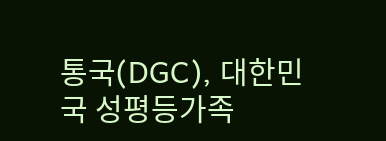통국(DGC), 대한민국 성평등가족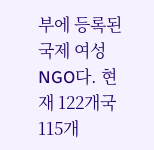부에 등록된 국제 여성 NGO다. 현재 122개국 115개